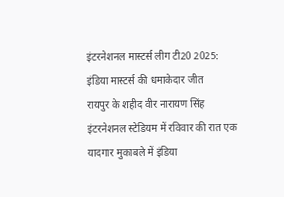इंटरनेशनल मास्टर्स लीग टी20 2025: इंडिया मास्टर्स की धमाकेदार जीत
रायपुर के शहीद वीर नारायण सिंह इंटरनेशनल स्टेडियम में रविवार की रात एक यादगार मुकाबले में इंडिया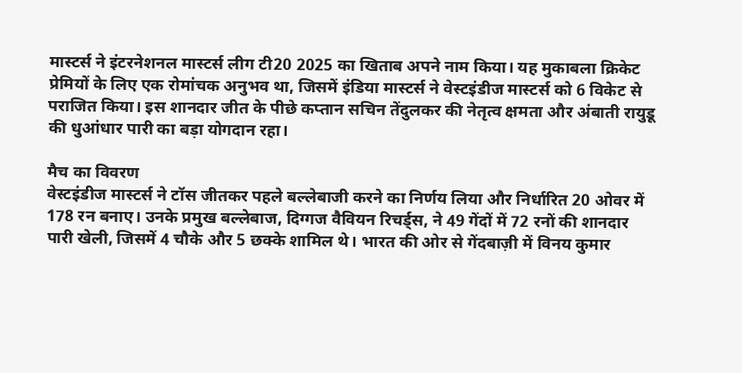मास्टर्स ने इंटरनेशनल मास्टर्स लीग टी20 2025 का खिताब अपने नाम किया। यह मुकाबला क्रिकेट प्रेमियों के लिए एक रोमांचक अनुभव था, जिसमें इंडिया मास्टर्स ने वेस्टइंडीज मास्टर्स को 6 विकेट से पराजित किया। इस शानदार जीत के पीछे कप्तान सचिन तेंदुलकर की नेतृत्व क्षमता और अंबाती रायुडू की धुआंधार पारी का बड़ा योगदान रहा।

मैच का विवरण
वेस्टइंडीज मास्टर्स ने टॉस जीतकर पहले बल्लेबाजी करने का निर्णय लिया और निर्धारित 20 ओवर में 178 रन बनाए। उनके प्रमुख बल्लेबाज, दिग्गज वैवियन रिचर्ड्स, ने 49 गेंदों में 72 रनों की शानदार पारी खेली, जिसमें 4 चौके और 5 छक्के शामिल थे। भारत की ओर से गेंदबाज़ी में विनय कुमार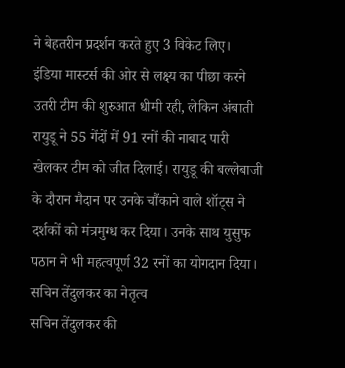ने बेहतरीन प्रदर्शन करते हुए 3 विकेट लिए।
इंडिया मास्टर्स की ओर से लक्ष्य का पीछा करने उतरी टीम की शुरुआत धीमी रही, लेकिन अंबाती रायुडू ने 55 गेंदों में 91 रनों की नाबाद पारी खेलकर टीम को जीत दिलाई। रायुडू की बल्लेबाजी के दौरान मैदान पर उनके चौंकाने वाले शॉट्स ने दर्शकों को मंत्रमुग्ध कर दिया। उनके साथ युसुफ पठान ने भी महत्वपूर्ण 32 रनों का योगदान दिया।
सचिन तेंदुलकर का नेतृत्व
सचिन तेंदुलकर की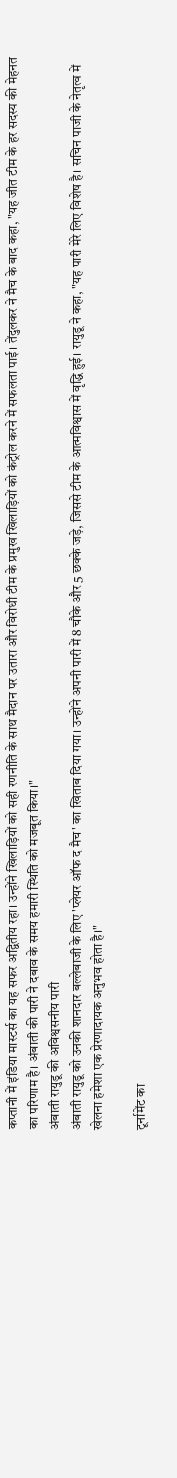कप्तानी में इंडिया मास्टर्स का यह सफर अद्वितीय रहा। उन्होंने खिलाड़ियों को सही रणनीति के साथ मैदान पर उतारा और विरोधी टीम के प्रमुख खिलाड़ियों को कंट्रोल करने में सफलता पाई। तेंदुलकर ने मैच के बाद कहा, "यह जीत टीम के हर सदस्य की मेहनत का परिणाम है। अंबाती की पारी ने दबाव के समय हमारी स्थिति को मजबूत किया।"
अंबाती रायुडू की अविश्वसनीय पारी
अंबाती रायुडू को उनकी शानदार बल्लेबाजी के लिए 'प्लेयर ऑफ द मैच' का खिताब दिया गया। उन्होंने अपनी पारी में 8 चौके और 5 छक्के जड़े, जिससे टीम के आत्मविश्वास में वृद्धि हुई। रायुडू ने कहा, "यह पारी मेरे लिए विशेष है। सचिन पाजी के नेतृत्व में खेलना हमेशा एक प्रेरणादायक अनुभव होता है।"

टूर्नामेंट का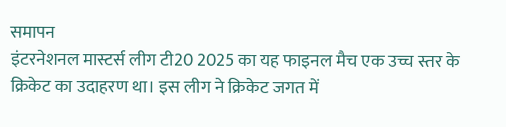समापन
इंटरनेशनल मास्टर्स लीग टी20 2025 का यह फाइनल मैच एक उच्च स्तर के क्रिकेट का उदाहरण था। इस लीग ने क्रिकेट जगत में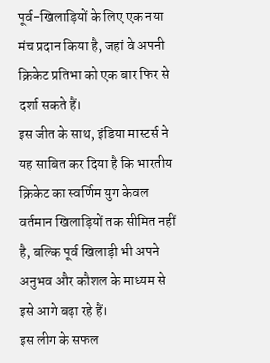पूर्व-खिलाड़ियों के लिए एक नया मंच प्रदान किया है, जहां वे अपनी क्रिकेट प्रतिभा को एक बार फिर से दर्शा सकते हैं।
इस जीत के साथ, इंडिया मास्टर्स ने यह साबित कर दिया है कि भारतीय क्रिकेट का स्वर्णिम युग केवल वर्तमान खिलाड़ियों तक सीमित नहीं है, बल्कि पूर्व खिलाड़ी भी अपने अनुभव और कौशल के माध्यम से इसे आगे बढ़ा रहे हैं।
इस लीग के सफल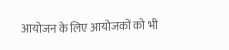आयोजन के लिए आयोजकों को भी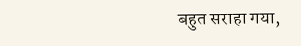बहुत सराहा गया,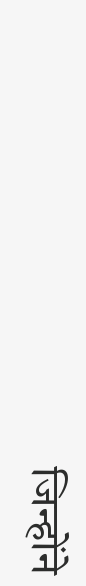जिन्होंने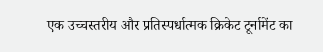एक उच्चस्तरीय और प्रतिस्पर्धात्मक क्रिकेट टूर्नामेंट का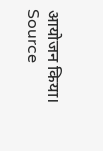आयोजन किया। Source